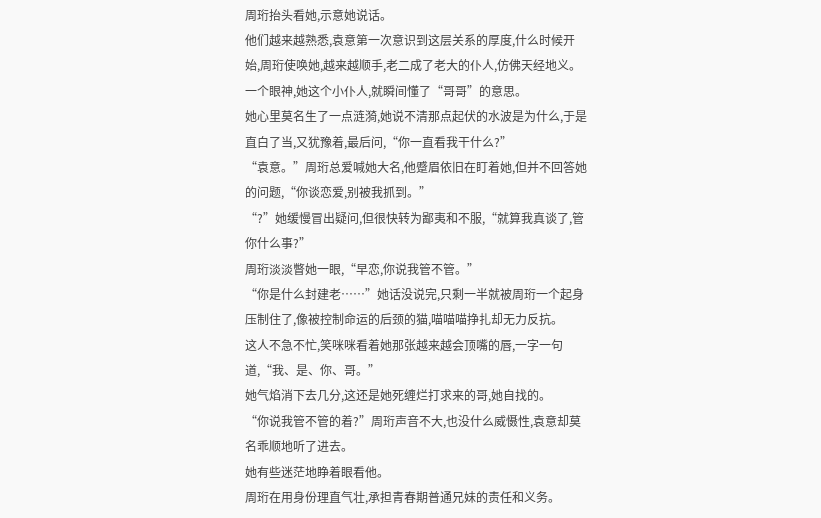周珩抬头看她,示意她说话。
他们越来越熟悉,袁意第一次意识到这层关系的厚度,什么时候开始,周珩使唤她,越来越顺手,老二成了老大的仆人,仿佛天经地义。
一个眼神,她这个小仆人,就瞬间懂了“哥哥”的意思。
她心里莫名生了一点涟漪,她说不清那点起伏的水波是为什么,于是直白了当,又犹豫着,最后问,“你一直看我干什么?”
“袁意。”周珩总爱喊她大名,他蹙眉依旧在盯着她,但并不回答她的问题,“你谈恋爱,别被我抓到。”
“?”她缓慢冒出疑问,但很快转为鄙夷和不服,“就算我真谈了,管你什么事?”
周珩淡淡瞥她一眼,“早恋,你说我管不管。”
“你是什么封建老……”她话没说完,只剩一半就被周珩一个起身压制住了,像被控制命运的后颈的猫,喵喵喵挣扎却无力反抗。
这人不急不忙,笑咪咪看着她那张越来越会顶嘴的唇,一字一句道,“我、是、你、哥。”
她气焰消下去几分,这还是她死缠烂打求来的哥,她自找的。
“你说我管不管的着?”周珩声音不大,也没什么威慑性,袁意却莫名乖顺地听了进去。
她有些迷茫地睁着眼看他。
周珩在用身份理直气壮,承担青春期普通兄妹的责任和义务。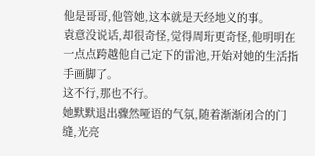他是哥哥,他管她,这本就是天经地义的事。
袁意没说话,却很奇怪,觉得周珩更奇怪,他明明在一点点跨越他自己定下的雷池,开始对她的生活指手画脚了。
这不行,那也不行。
她默默退出骤然哑语的气氛,随着渐渐闭合的门缝,光亮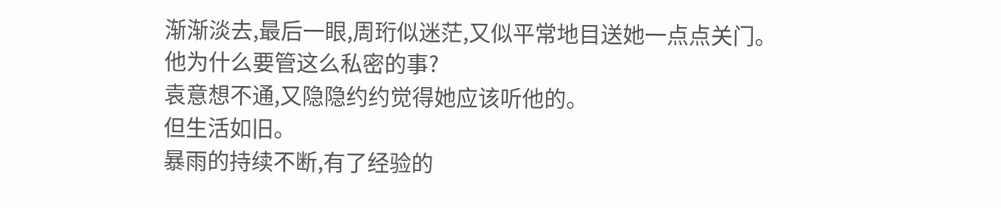渐渐淡去,最后一眼,周珩似迷茫,又似平常地目送她一点点关门。
他为什么要管这么私密的事?
袁意想不通,又隐隐约约觉得她应该听他的。
但生活如旧。
暴雨的持续不断,有了经验的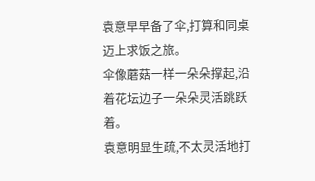袁意早早备了伞,打算和同桌迈上求饭之旅。
伞像蘑菇一样一朵朵撑起,沿着花坛边子一朵朵灵活跳跃着。
袁意明显生疏,不太灵活地打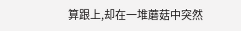算跟上,却在一堆蘑菇中突然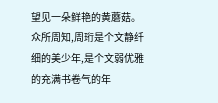望见一朵鲜艳的黄蘑菇。
众所周知,周珩是个文静纤细的美少年,是个文弱优雅的充满书卷气的年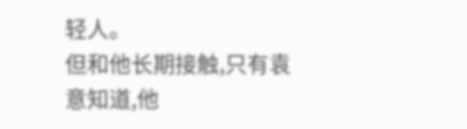轻人。
但和他长期接触,只有袁意知道,他